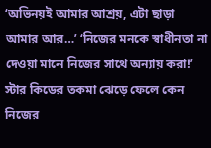‘অভিনয়ই আমার আশ্রয়, এটা ছাড়া আমার আর…’ ‘নিজের মনকে স্বাধীনতা না দেওয়া মানে নিজের সাথে অন্যায় করা!’ স্টার কিডের তকমা ঝেড়ে ফেলে কেন নিজের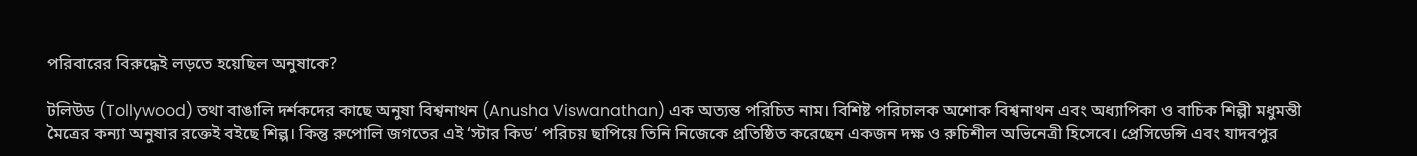পরিবারের বিরুদ্ধেই লড়তে হয়েছিল অনুষাকে?

টলিউড (Tollywood) তথা বাঙালি দর্শকদের কাছে অনুষা বিশ্বনাথন (Anusha Viswanathan) এক অত্যন্ত পরিচিত নাম। বিশিষ্ট পরিচালক অশোক বিশ্বনাথন এবং অধ্যাপিকা ও বাচিক শিল্পী মধুমন্তী মৈত্রের কন্যা অনুষার রক্তেই বইছে শিল্প। কিন্তু রুপোলি জগতের এই ‘স্টার কিড’ পরিচয় ছাপিয়ে তিনি নিজেকে প্রতিষ্ঠিত করেছেন একজন দক্ষ ও রুচিশীল অভিনেত্রী হিসেবে। প্রেসিডেন্সি এবং যাদবপুর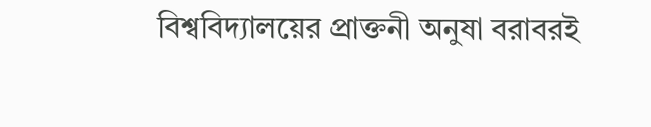বিশ্ববিদ্যালয়ের প্রাক্তনী অনুষা বরাবরই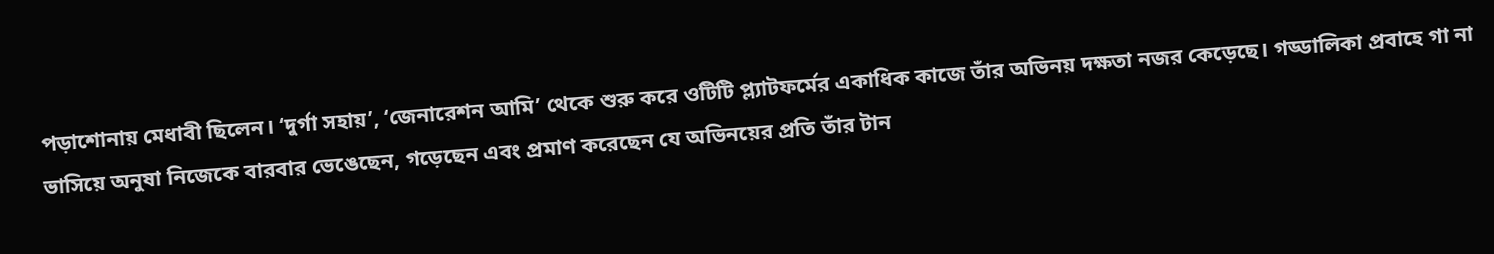পড়াশোনায় মেধাবী ছিলেন। ‘দুর্গা সহায়’, ‘জেনারেশন আমি’ থেকে শুরু করে ওটিটি প্ল্যাটফর্মের একাধিক কাজে তাঁর অভিনয় দক্ষতা নজর কেড়েছে। গড্ডালিকা প্রবাহে গা না ভাসিয়ে অনুষা নিজেকে বারবার ভেঙেছেন, গড়েছেন এবং প্রমাণ করেছেন যে অভিনয়ের প্রতি তাঁর টান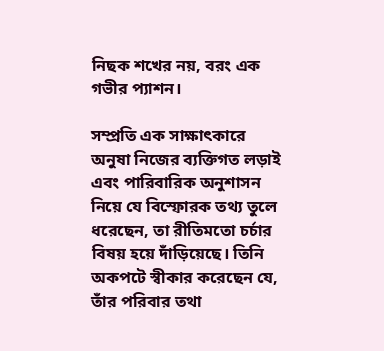নিছক শখের নয়, বরং এক গভীর প্যাশন।

সম্প্রতি এক সাক্ষাৎকারে অনুষা নিজের ব্যক্তিগত লড়াই এবং পারিবারিক অনুশাসন নিয়ে যে বিস্ফোরক তথ্য তুলে ধরেছেন, তা রীতিমতো চর্চার বিষয় হয়ে দাঁড়িয়েছে। তিনি অকপটে স্বীকার করেছেন যে, তাঁর পরিবার তথা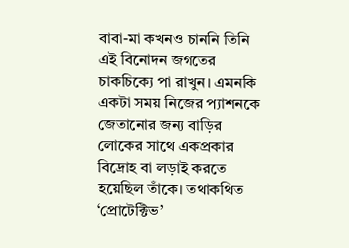বাবা-মা কখনও চাননি তিনি এই বিনোদন জগতের চাকচিক্যে পা রাখুন। এমনকি একটা সময় নিজের প্যাশনকে জেতানোর জন্য বাড়ির লোকের সাথে একপ্রকার বিদ্রোহ বা লড়াই করতে হয়েছিল তাঁকে। তথাকথিত ‘প্রোটেক্টিভ’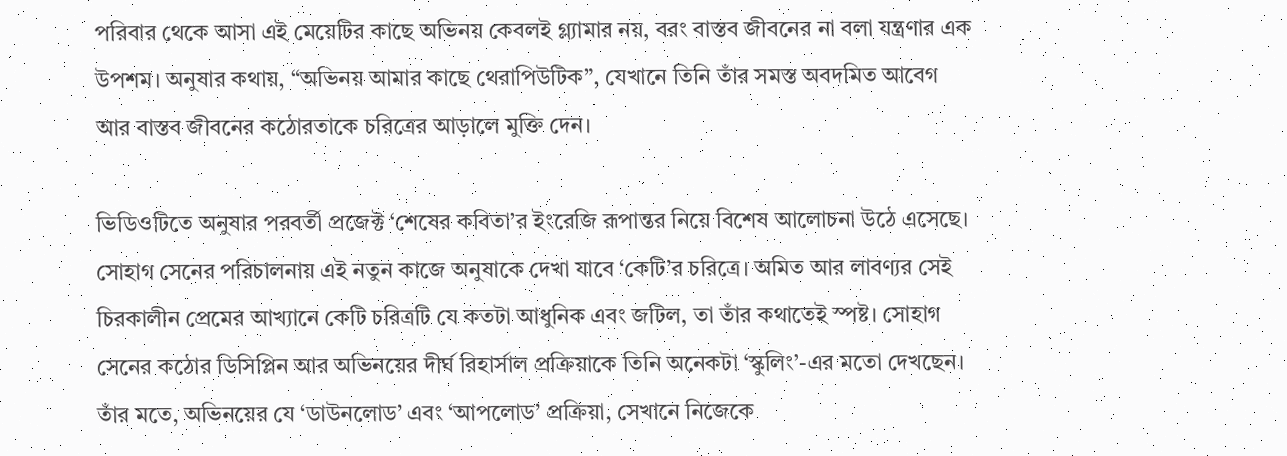পরিবার থেকে আসা এই মেয়েটির কাছে অভিনয় কেবলই গ্ল্যামার নয়, বরং বাস্তব জীবনের না বলা যন্ত্রণার এক উপশম। অনুষার কথায়, “অভিনয় আমার কাছে থেরাপিউটিক”, যেখানে তিনি তাঁর সমস্ত অবদমিত আবেগ আর বাস্তব জীবনের কঠোরতাকে চরিত্রের আড়ালে মুক্তি দেন।

ভিডিওটিতে অনুষার পরবর্তী প্রজেক্ট ‘শেষের কবিতা’র ইংরেজি রূপান্তর নিয়ে বিশেষ আলোচনা উঠে এসেছে। সোহাগ সেনের পরিচালনায় এই নতুন কাজে অনুষাকে দেখা যাবে ‘কেটি’র চরিত্রে। অমিত আর লাবণ্যর সেই চিরকালীন প্রেমের আখ্যানে কেটি চরিত্রটি যে কতটা আধুনিক এবং জটিল, তা তাঁর কথাতেই স্পষ্ট। সোহাগ সেনের কঠোর ডিসিপ্লিন আর অভিনয়ের দীর্ঘ রিহার্সাল প্রক্রিয়াকে তিনি অনেকটা ‘স্কুলিং’-এর মতো দেখছেন। তাঁর মতে, অভিনয়ের যে ‘ডাউনলোড’ এবং ‘আপলোড’ প্রক্রিয়া, সেখানে নিজেকে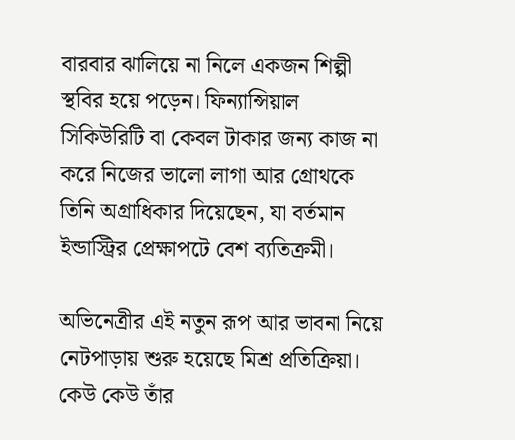বারবার ঝালিয়ে না নিলে একজন শিল্পী স্থবির হয়ে পড়েন। ফিন্যান্সিয়াল সিকিউরিটি বা কেবল টাকার জন্য কাজ না করে নিজের ভালো লাগা আর গ্রোথকে তিনি অগ্রাধিকার দিয়েছেন, যা বর্তমান ইন্ডাস্ট্রির প্রেক্ষাপটে বেশ ব্যতিক্রমী।

অভিনেত্রীর এই নতুন রূপ আর ভাবনা নিয়ে নেটপাড়ায় শুরু হয়েছে মিশ্র প্রতিক্রিয়া। কেউ কেউ তাঁর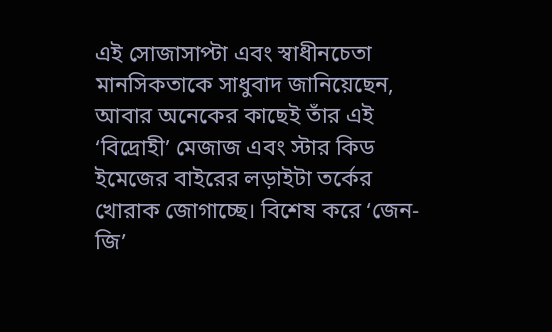এই সোজাসাপ্টা এবং স্বাধীনচেতা মানসিকতাকে সাধুবাদ জানিয়েছেন, আবার অনেকের কাছেই তাঁর এই ‘বিদ্রোহী’ মেজাজ এবং স্টার কিড ইমেজের বাইরের লড়াইটা তর্কের খোরাক জোগাচ্ছে। বিশেষ করে ‘জেন-জি’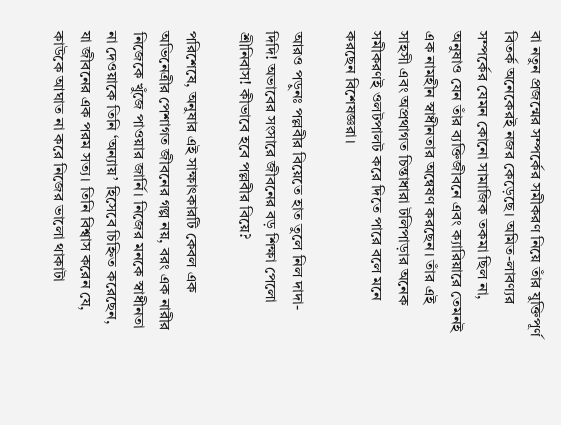বা নতুন প্রজন্মের সম্পর্কের সমীকরণ নিয়ে তাঁর যুক্তিপূর্ণ বিতর্ক অনেকেরই নজর কেড়েছে। অমিত-লাবণ্যর সম্পর্কের যেমন কোনো সামাজিক তকমা ছিল না, অনুষাও যেন তাঁর ব্যক্তিজীবনে এবং ক্যারিয়ারে তেমনই এক নামহীন স্বাধীনতার অন্বেষণ করছেন। তাঁর এই সাহসী এবং অপ্রথাগত চিন্তাধারা টলিপাড়ার অনেক সমীকরণই ওলটপালট করে দিতে পারে বলে মনে করছেন বিশেষজ্ঞরা।

আরও পড়ুনঃ পল্লবীর বিয়েতে হাত তুলে নিল দাদা-দিদি! অভাবের সংসারে জীবনের বড় শিক্ষা পেলো শ্রীনিবাস! কীভাবে হবে পল্লবীর বিয়ে?

পরিশেষে, অনুষার এই সাক্ষাৎকারটি কেবল এক অভিনেত্রীর পেশাগত জীবনের গল্প নয়, বরং এক নারীর নিজেকে খুঁজে পাওয়ার জার্নি। নিজের মনকে স্বাধীনতা না দেওয়াকে তিনি ‘অন্যায়’ হিসেবে চিহ্নিত করেছেন, যা জীবনের এক পরম সত্য। তিনি বিশ্বাস করেন যে, কাউকে আঘাত না করে নিজের ভালো থাকাটা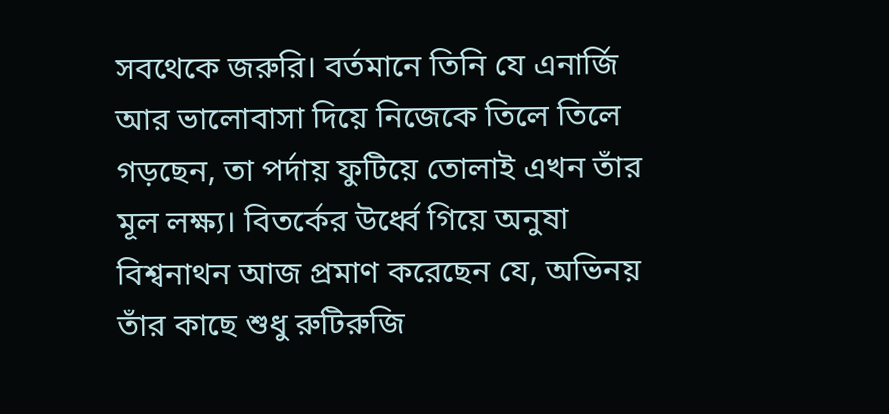সবথেকে জরুরি। বর্তমানে তিনি যে এনার্জি আর ভালোবাসা দিয়ে নিজেকে তিলে তিলে গড়ছেন, তা পর্দায় ফুটিয়ে তোলাই এখন তাঁর মূল লক্ষ্য। বিতর্কের উর্ধ্বে গিয়ে অনুষা বিশ্বনাথন আজ প্রমাণ করেছেন যে, অভিনয় তাঁর কাছে শুধু রুটিরুজি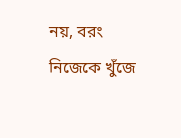নয়, বরং নিজেকে খুঁজে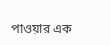পাওয়ার এক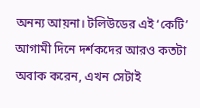অনন্য আয়না। টলিউডের এই ‘কেটি’ আগামী দিনে দর্শকদের আরও কতটা অবাক করেন, এখন সেটাই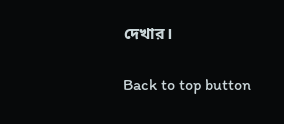দেখার।

Back to top button